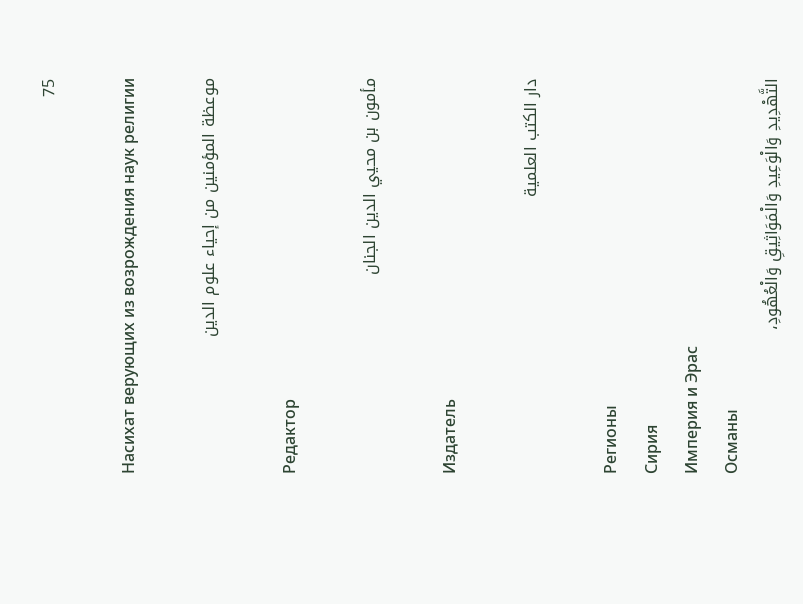75

Насихат верующих из возрождения наук религии

موعظة المؤمنين من إحياء علوم الدين

Редактор

مأمون بن محيي الدين الجنان

Издатель

دار الكتب العلمية

Регионы
Сирия
Империя и Эрас
Османы
التَّهْدِيدِ وَالْوَعِيدِ وَالْمَوَاثِيقِ وَالْعُهُودِ،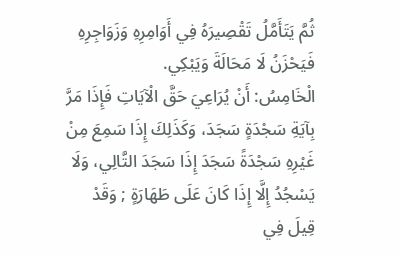ثُمَّ يَتَأَمَّلُ تَقْصِيرَهُ فِي أَوَامِرِهِ وَزَوَاجِرِهِ فَيَحْزَنُ لَا مَحَالَةَ وَيَبْكِي.
الْخَامِسُ: أَنْ يُرَاعِيَ حَقَّ الْآيَاتِ فَإِذَا مَرَّ بِآيَةِ سَجْدَةٍ سَجَدَ، وَكَذَلِكَ إِذَا سَمِعَ مِنْ غَيْرِهِ سَجْدَةً سَجَدَ إِذَا سَجَدَ التَّالِي، وَلَا يَسْجُدُ إِلَّا إِذَا كَانَ عَلَى طَهَارَةٍ ; وَقَدْ قِيلَ فِي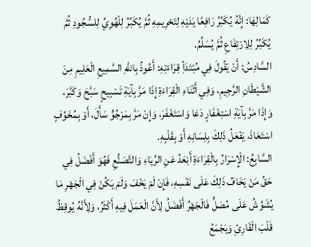كَمَالِهَا: إِنَّهُ يُكَبِّرُ رَافِعًا يَدَيْهِ لِتَحْرِيمِهِ ثُمَّ يُكَبِّرُ لِلْهُوِيِّ لِلسُّجُودِ ثُمَّ يُكَبِّرُ لِلِارْتِفَاعِ ثُمَّ يُسَلِّمُ.
السَّادِسُ: أَنْ يَقُولَ فِي مُبْتَدَأِ قِرَاءَتِهِ: أَعُوذُ بِاللَّهِ السَّمِيعِ الْعَلِيمِ مِنَ الشَّيْطَانِ الرَّجِيمِ، وَفِي أَثْنَاءِ الْقِرَاءَةِ إِذَا مَرَّ بِآيَةِ تَسْبِيحٍ سَبَّحَ وَكَبَّرَ، وَإِذَا مَرَّ بِآيَةِ اسْتِغْفَارٍ دَعَا وَاسْتَغْفَرَ، وَإِنْ مَرَّ بِمَرْجُوٍّ سَأَلَ، أَوْ بِمُخَوِّفٍ اسْتَعَاذَ، يَفْعَلُ ذَلِكَ بِلِسَانِهِ أَوْ بِقَلْبِهِ.
السَّابِعُ: الْإِسْرَارُ بِالْقِرَاءَةِ أَبْعَدُ عَنِ الرِّيَاءِ وَالتَّصَنُّعِ فَهُوَ أَفْضَلُ فِي حَقِّ مَنْ يَخَافُ ذَلِكَ عَلَى نَفْسِهِ، فَإِنْ لَمْ يَخْفَ وَلَمْ يَكُنْ فِي الْجَهْرِ مَا يُشَوِّشُ عَلَى مُصَلٍّ فَالْجَهْرُ أَفْضَلُ لِأَنَّ الْعَمَلَ فِيهِ أَكْثَرُ، وَلِأَنَّهُ يُوقِظُ قَلْبَ الْقَارِئِ وَيَجْمَعُ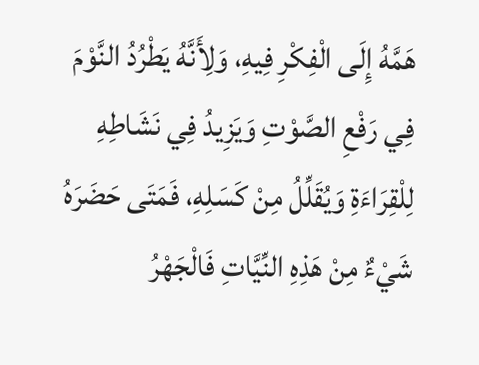هَمَّهُ إِلَى الْفِكْرِ فِيهِ، وَلِأَنَّهُ يَطْرُدُ النَّوْمَ فِي رَفْعِ الصَّوْتِ وَيَزِيدُ فِي نَشَاطِهِ لِلْقِرَاءَةِ وَيُقَلِّلُ مِنْ كَسَلِهِ، فَمَتَى حَضَرَهُ شَيْءٌ مِنْ هَذِهِ النِّيَّاتِ فَالْجَهْرُ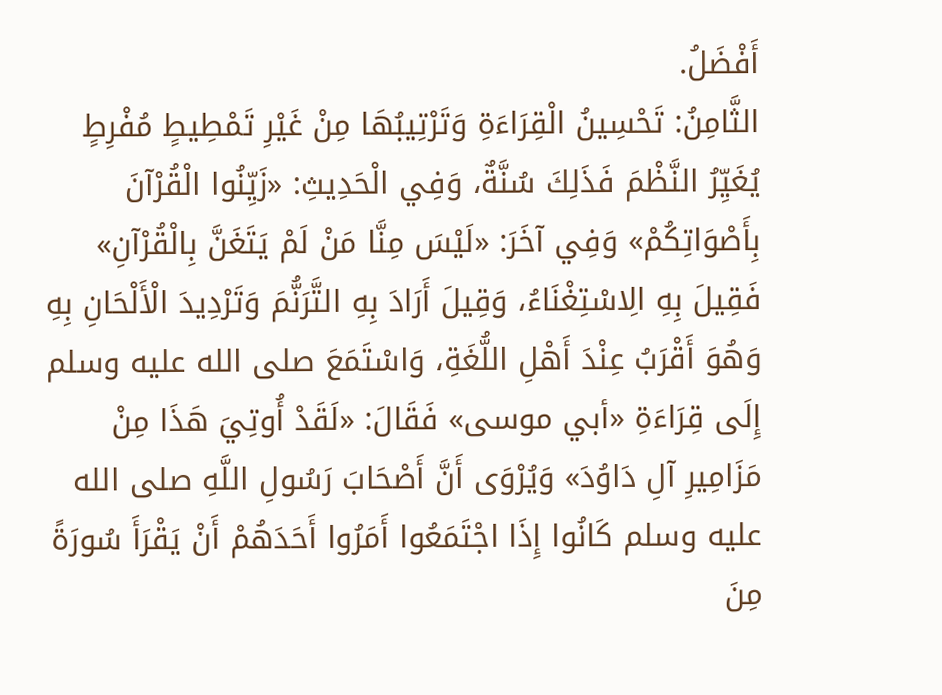أَفْضَلُ.
الثَّامِنُ: تَحْسِينُ الْقِرَاءَةِ وَتَرْتِيبُهَا مِنْ غَيْرِ تَمْطِيطٍ مُفْرِطٍ يُغَيِّرُ النَّظْمَ فَذَلِكَ سُنَّةٌ، وَفِي الْحَدِيثِ: «زَيِّنُوا الْقُرْآنَ بِأَصْوَاتِكُمْ» وَفِي آخَرَ: «لَيْسَ مِنَّا مَنْ لَمْ يَتَغَنَّ بِالْقُرْآنِ» فَقِيلَ بِهِ الِاسْتِغْنَاءُ، وَقِيلَ أَرَادَ بِهِ التَّرَنُّمَ وَتَرْدِيدَ الْأَلْحَانِ بِهِ وَهُوَ أَقْرَبُ عِنْدَ أَهْلِ اللُّغَةِ، وَاسْتَمَعَ صلى الله عليه وسلم إِلَى قِرَاءَةِ «أبي موسى» فَقَالَ: «لَقَدْ أُوتِيَ هَذَا مِنْ مَزَامِيرِ آلِ دَاوُدَ» وَيُرْوَى أَنَّ أَصْحَابَ رَسُولِ اللَّهِ صلى الله عليه وسلم كَانُوا إِذَا اجْتَمَعُوا أَمَرُوا أَحَدَهُمْ أَنْ يَقْرَأَ سُورَةً مِنَ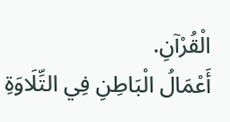الْقُرْآنِ.
أَعْمَالُ الْبَاطِنِ فِي التِّلَاوَةِ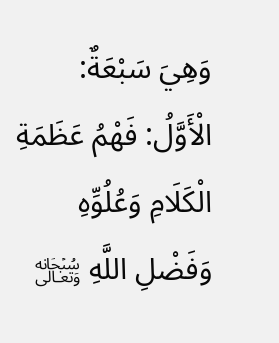وَهِيَ سَبْعَةٌ:
الْأَوَّلُ: فَهْمُ عَظَمَةِ الْكَلَامِ وَعُلُوِّهِ وَفَضْلِ اللَّهِ ﷾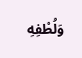وَلُطْفِهِ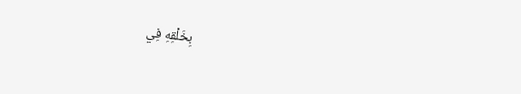بِخَلْقِهِ فِي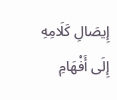إِيصَالِ كَلَامِهِ إِلَى أَفْهَامِ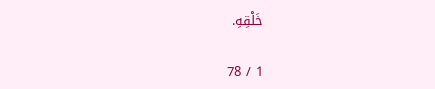خَلْقِهِ.

1 / 78